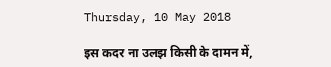Thursday, 10 May 2018

इस कदर ना उलझ किसी के दामन में,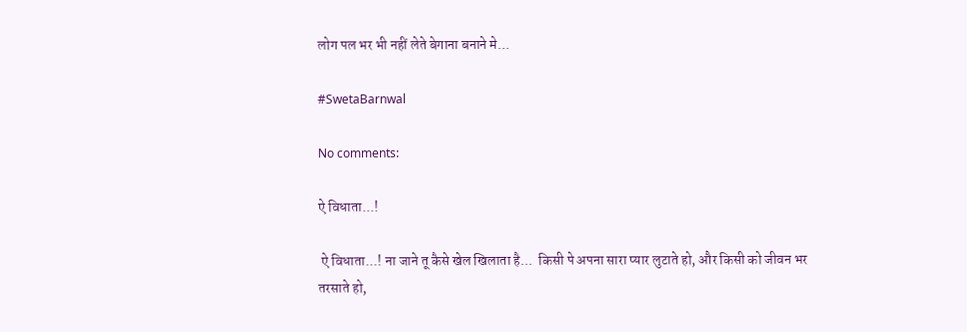लोग पल भर भी नहीं लेते बेगाना बनाने मे...

#SwetaBarnwal

No comments:

ऐ विधाता...!

 ऐ विधाता...! ना जाने तू कैसे खेल खिलाता है...  किसी पे अपना सारा प्यार लुटाते हो, और किसी को जीवन भर तरसाते हो,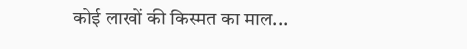कोई लाखों की किस्मत का माल...